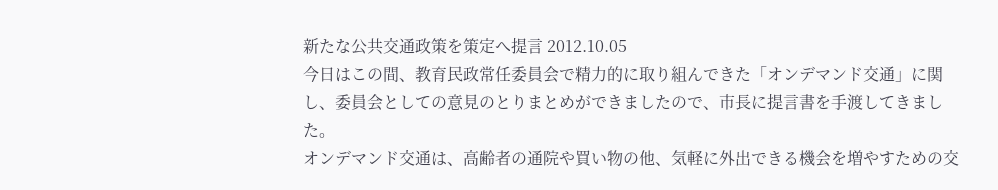新たな公共交通政策を策定へ提言 2012.10.05
今日はこの間、教育民政常任委員会で精力的に取り組んできた「オンデマンド交通」に関し、委員会としての意見のとりまとめができましたので、市長に提言書を手渡してきました。
オンデマンド交通は、高齢者の通院や買い物の他、気軽に外出できる機会を増やすための交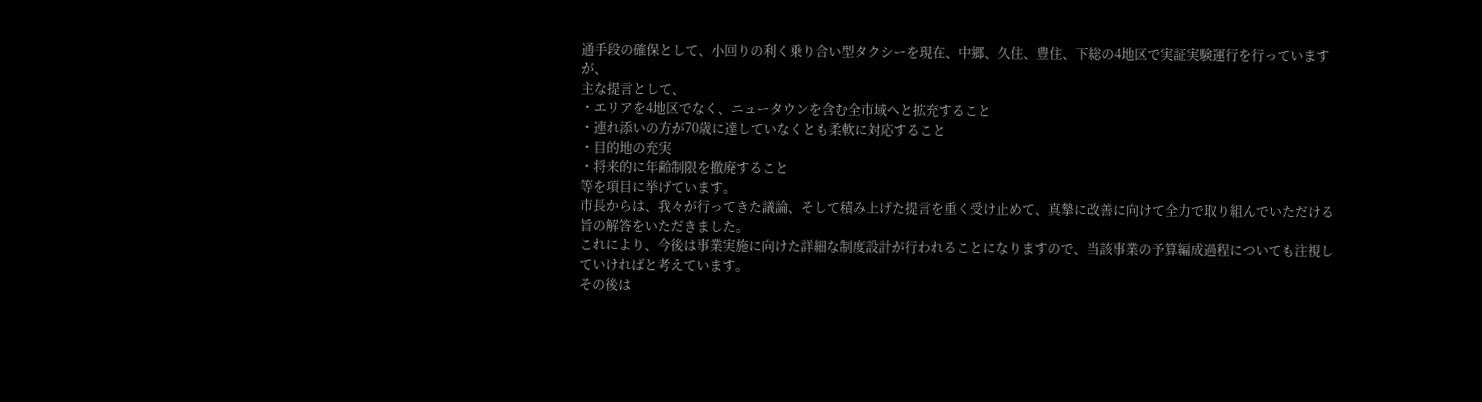通手段の確保として、小回りの利く乗り合い型タクシーを現在、中郷、久住、豊住、下総の4地区で実証実験運行を行っていますが、
主な提言として、
・エリアを4地区でなく、ニュータウンを含む全市域へと拡充すること
・連れ添いの方が70歳に達していなくとも柔軟に対応すること
・目的地の充実
・将来的に年齢制限を撤廃すること
等を項目に挙げています。
市長からは、我々が行ってきた議論、そして積み上げた提言を重く受け止めて、真摯に改善に向けて全力で取り組んでいただける旨の解答をいただきました。
これにより、今後は事業実施に向けた詳細な制度設計が行われることになりますので、当該事業の予算編成過程についても注視していければと考えています。
その後は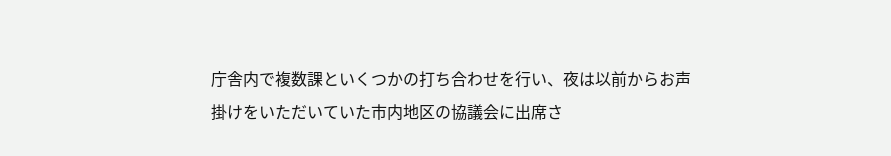庁舎内で複数課といくつかの打ち合わせを行い、夜は以前からお声掛けをいただいていた市内地区の協議会に出席さ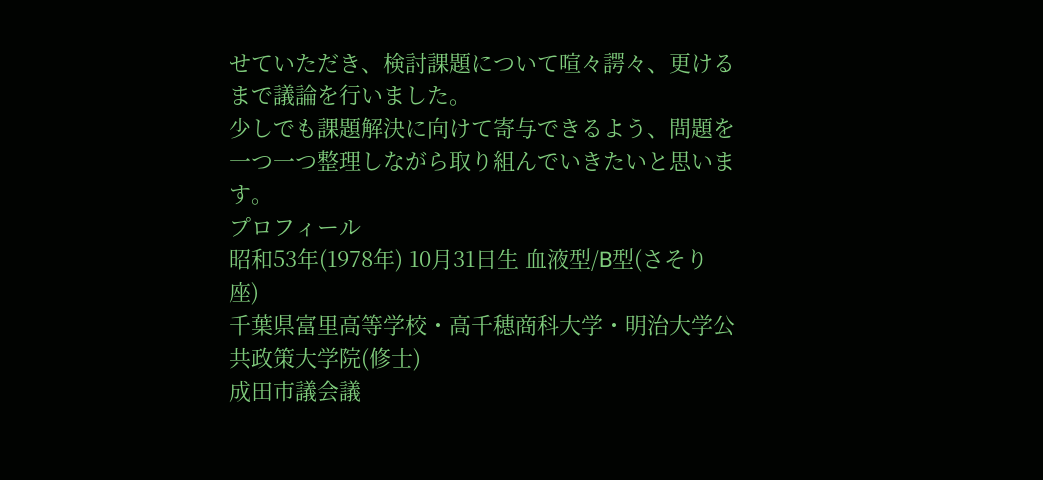せていただき、検討課題について喧々諤々、更けるまで議論を行いました。
少しでも課題解決に向けて寄与できるよう、問題を一つ一つ整理しながら取り組んでいきたいと思います。
プロフィール
昭和53年(1978年) 10月31日生 血液型/B型(さそり座)
千葉県富里高等学校・高千穂商科大学・明治大学公共政策大学院(修士)
成田市議会議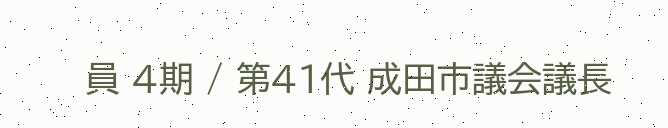員 4期 / 第41代 成田市議会議長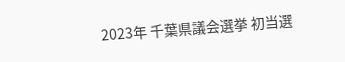2023年 千葉県議会選挙 初当選